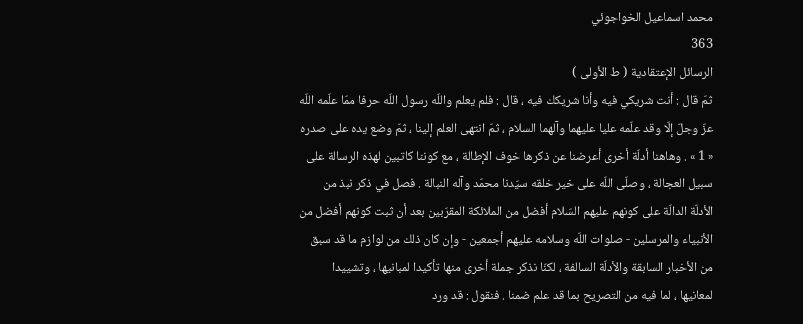محمد اسماعيل الخواجوئي
363
الرسائل الإعتقادية ( ط الأولى )
ثمّ قال : أنت شريكي فيه وأنا شريكك فيه ، قال : فلم يعلم واللّه رسول اللّه حرفا ممّا علّمه اللّه عزّ وجلّ إلّا وقد علّمه عليا عليهما وآلهما السلام ، ثمّ انتهى العلم إلينا ، ثمّ وضع يده على صدره « 1 » . وهاهنا أدلّة أخرى أعرضنا عن ذكرها خوف الإطالة ، مع كوننا كاتبين لهذه الرسالة على سبيل العجالة ، وصلّى اللّه على خير خلقه سيّدنا محمّد وآله النبالة . فصل في ذكر نبذ من الأدلّة الدالّة على كونهم عليهم السّلام أفضل من الملائكة المقرّبين بعد أن ثبت كونهم أفضل من الأنبياء والمرسلين - صلوات اللّه وسلامه عليهم أجمعين - وإن كان ذلك من لوازم ما قد سبق من الأخبار السابقة والأدلّة السالفة ، لكنّا نذكر جملة أخرى منها تأكيدا لمبانيها ، وتشييدا لمعانيها ، لما فيه من التصريح بما قد علم ضمنا . فنقول : قد ورد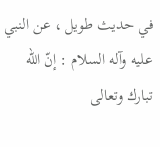في حديث طويل ، عن النبي عليه وآله السلام : إنّ اللّه تبارك وتعالى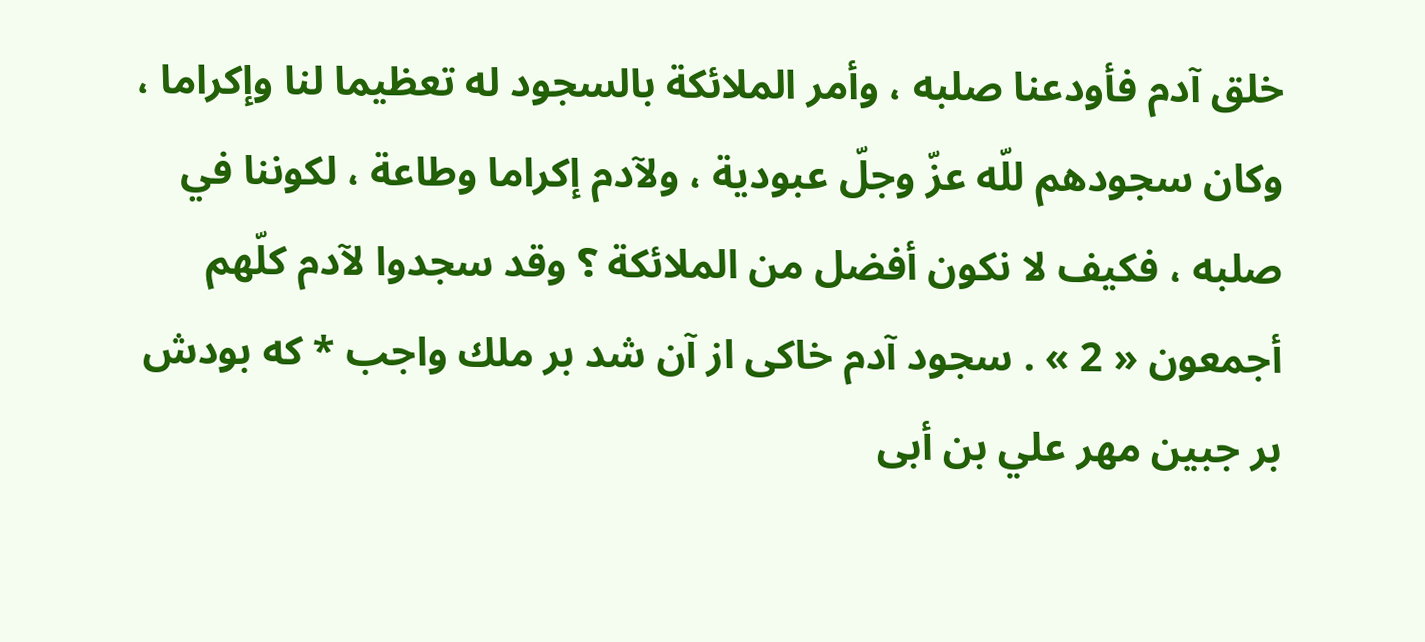خلق آدم فأودعنا صلبه ، وأمر الملائكة بالسجود له تعظيما لنا وإكراما ، وكان سجودهم للّه عزّ وجلّ عبودية ، ولآدم إكراما وطاعة ، لكوننا في صلبه ، فكيف لا نكون أفضل من الملائكة ؟ وقد سجدوا لآدم كلّهم أجمعون « 2 » . سجود آدم خاكى از آن شد بر ملك واجب * كه بودش بر جبين مهر علي بن أبى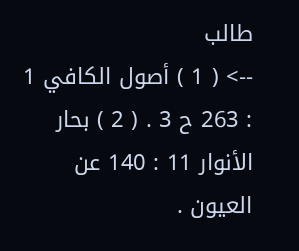طالب
--> ( 1 ) أصول الكافي 1 : 263 ح 3 . ( 2 ) بحار الأنوار 11 : 140 عن العيون .